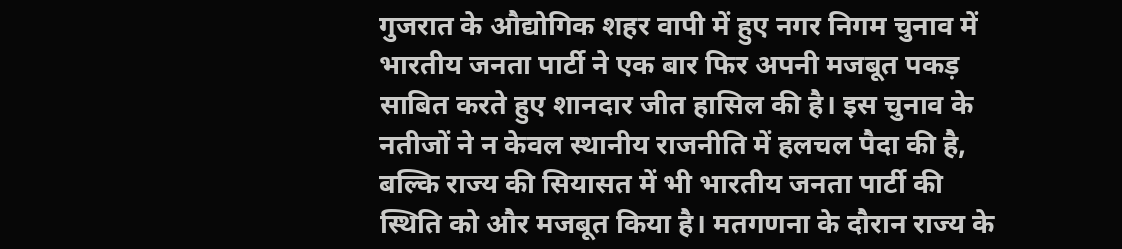गुजरात के औद्योगिक शहर वापी में हुए नगर निगम चुनाव में भारतीय जनता पार्टी ने एक बार फिर अपनी मजबूत पकड़ साबित करते हुए शानदार जीत हासिल की है। इस चुनाव के नतीजों ने न केवल स्थानीय राजनीति में हलचल पैदा की है, बल्कि राज्य की सियासत में भी भारतीय जनता पार्टी की स्थिति को और मजबूत किया है। मतगणना के दौरान राज्य के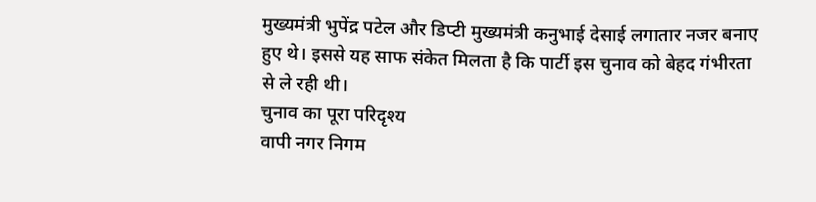मुख्यमंत्री भुपेंद्र पटेल और डिप्टी मुख्यमंत्री कनुभाई देसाई लगातार नजर बनाए हुए थे। इससे यह साफ संकेत मिलता है कि पार्टी इस चुनाव को बेहद गंभीरता से ले रही थी।
चुनाव का पूरा परिदृश्य
वापी नगर निगम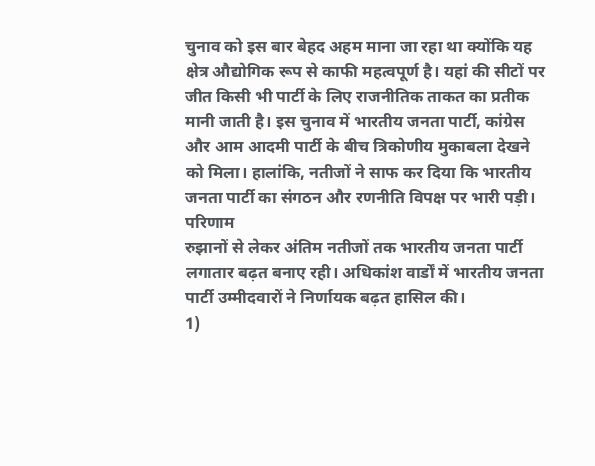चुनाव को इस बार बेहद अहम माना जा रहा था क्योंकि यह क्षेत्र औद्योगिक रूप से काफी महत्वपूर्ण है। यहां की सीटों पर जीत किसी भी पार्टी के लिए राजनीतिक ताकत का प्रतीक मानी जाती है। इस चुनाव में भारतीय जनता पार्टी, कांग्रेस और आम आदमी पार्टी के बीच त्रिकोणीय मुकाबला देखने को मिला। हालांकि, नतीजों ने साफ कर दिया कि भारतीय जनता पार्टी का संगठन और रणनीति विपक्ष पर भारी पड़ी।
परिणाम
रुझानों से लेकर अंतिम नतीजों तक भारतीय जनता पार्टी लगातार बढ़त बनाए रही। अधिकांश वार्डों में भारतीय जनता पार्टी उम्मीदवारों ने निर्णायक बढ़त हासिल की।
1)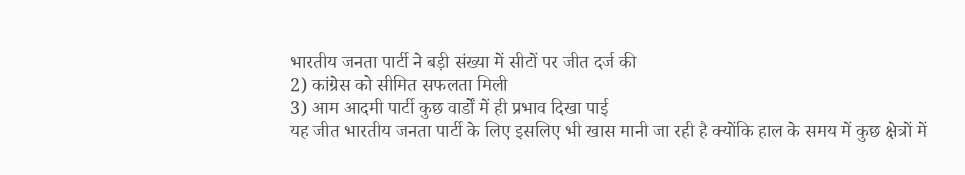भारतीय जनता पार्टी ने बड़ी संख्या में सीटों पर जीत दर्ज की
2) कांग्रेस को सीमित सफलता मिली
3) आम आदमी पार्टी कुछ वार्डों में ही प्रभाव दिखा पाई
यह जीत भारतीय जनता पार्टी के लिए इसलिए भी खास मानी जा रही है क्योंकि हाल के समय में कुछ क्षेत्रों में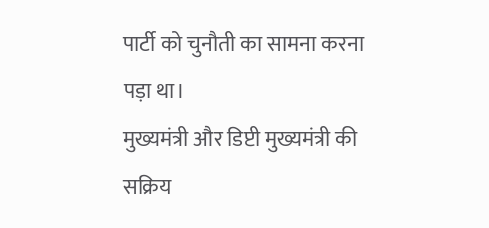पार्टी को चुनौती का सामना करना पड़ा था।
मुख्यमंत्री और डिप्टी मुख्यमंत्री की सक्रिय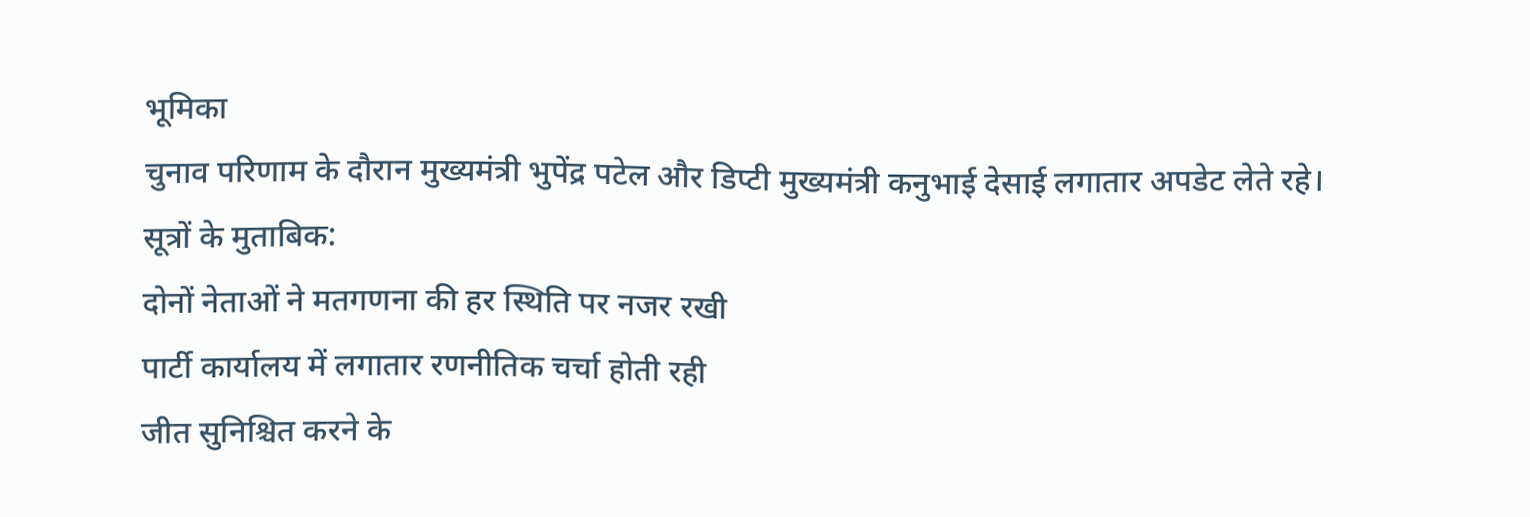भूमिका
चुनाव परिणाम के दौरान मुख्यमंत्री भुपेंद्र पटेल और डिप्टी मुख्यमंत्री कनुभाई देसाई लगातार अपडेट लेते रहे।
सूत्रों के मुताबिक:
दोनों नेताओं ने मतगणना की हर स्थिति पर नजर रखी
पार्टी कार्यालय में लगातार रणनीतिक चर्चा होती रही
जीत सुनिश्चित करने के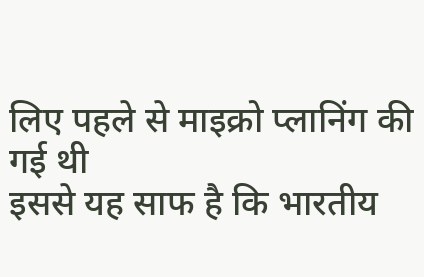लिए पहले से माइक्रो प्लानिंग की गई थी
इससे यह साफ है कि भारतीय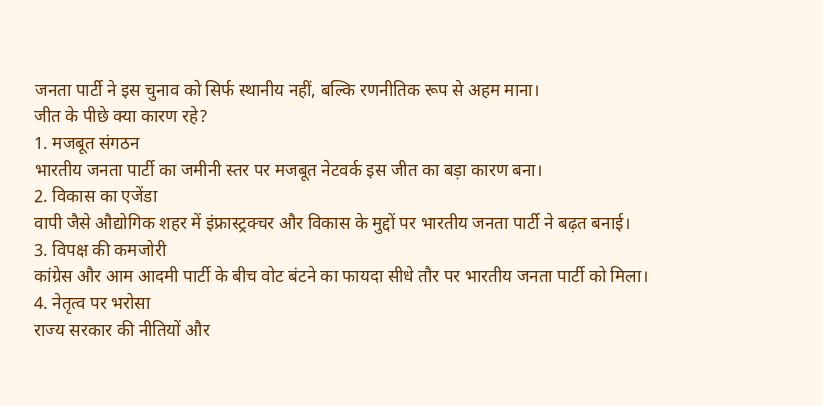जनता पार्टी ने इस चुनाव को सिर्फ स्थानीय नहीं, बल्कि रणनीतिक रूप से अहम माना।
जीत के पीछे क्या कारण रहे?
1. मजबूत संगठन
भारतीय जनता पार्टी का जमीनी स्तर पर मजबूत नेटवर्क इस जीत का बड़ा कारण बना।
2. विकास का एजेंडा
वापी जैसे औद्योगिक शहर में इंफ्रास्ट्रक्चर और विकास के मुद्दों पर भारतीय जनता पार्टी ने बढ़त बनाई।
3. विपक्ष की कमजोरी
कांग्रेस और आम आदमी पार्टी के बीच वोट बंटने का फायदा सीधे तौर पर भारतीय जनता पार्टी को मिला।
4. नेतृत्व पर भरोसा
राज्य सरकार की नीतियों और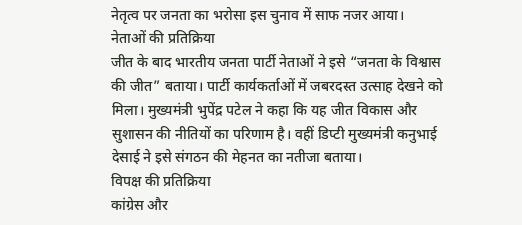नेतृत्व पर जनता का भरोसा इस चुनाव में साफ नजर आया।
नेताओं की प्रतिक्रिया
जीत के बाद भारतीय जनता पार्टी नेताओं ने इसे “जनता के विश्वास की जीत” बताया। पार्टी कार्यकर्ताओं में जबरदस्त उत्साह देखने को मिला। मुख्यमंत्री भुपेंद्र पटेल ने कहा कि यह जीत विकास और सुशासन की नीतियों का परिणाम है। वहीं डिप्टी मुख्यमंत्री कनुभाई देसाई ने इसे संगठन की मेहनत का नतीजा बताया।
विपक्ष की प्रतिक्रिया
कांग्रेस और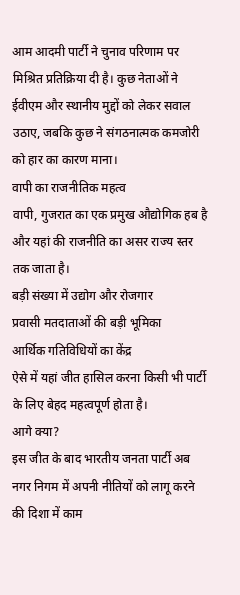आम आदमी पार्टी ने चुनाव परिणाम पर मिश्रित प्रतिक्रिया दी है। कुछ नेताओं ने ईवीएम और स्थानीय मुद्दों को लेकर सवाल उठाए, जबकि कुछ ने संगठनात्मक कमजोरी को हार का कारण माना।
वापी का राजनीतिक महत्व
वापी, गुजरात का एक प्रमुख औद्योगिक हब है और यहां की राजनीति का असर राज्य स्तर तक जाता है।
बड़ी संख्या में उद्योग और रोजगार
प्रवासी मतदाताओं की बड़ी भूमिका
आर्थिक गतिविधियों का केंद्र
ऐसे में यहां जीत हासिल करना किसी भी पार्टी के लिए बेहद महत्वपूर्ण होता है।
आगे क्या?
इस जीत के बाद भारतीय जनता पार्टी अब नगर निगम में अपनी नीतियों को लागू करने की दिशा में काम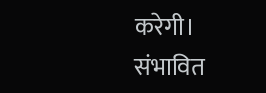करेगी।
संभावित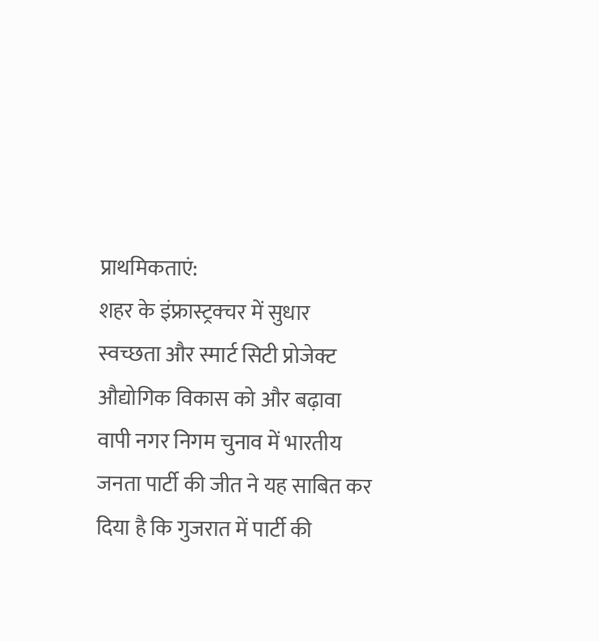प्राथमिकताएं:
शहर के इंफ्रास्ट्रक्चर में सुधार
स्वच्छता और स्मार्ट सिटी प्रोजेक्ट
औद्योगिक विकास को और बढ़ावा
वापी नगर निगम चुनाव में भारतीय जनता पार्टी की जीत ने यह साबित कर दिया है कि गुजरात में पार्टी की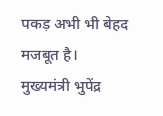पकड़ अभी भी बेहद मजबूत है। मुख्यमंत्री भुपेंद्र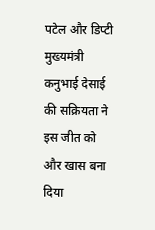पटेल और डिप्टी मुख्यमंत्री कनुभाई देसाई की सक्रियता ने इस जीत को और खास बना दिया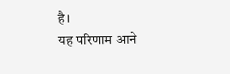है।
यह परिणाम आने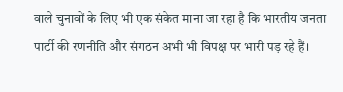वाले चुनावों के लिए भी एक संकेत माना जा रहा है कि भारतीय जनता पार्टी की रणनीति और संगठन अभी भी विपक्ष पर भारी पड़ रहे हैं।